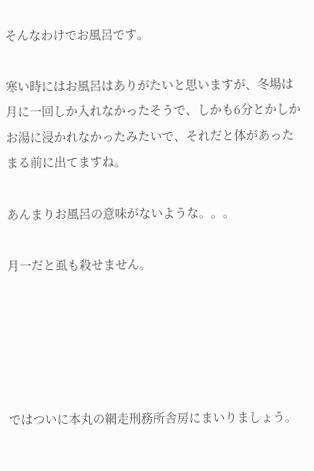そんなわけでお風呂です。

寒い時にはお風呂はありがたいと思いますが、冬場は月に一回しか入れなかったそうで、しかも6分とかしかお湯に浸かれなかったみたいで、それだと体があったまる前に出てますね。

あんまりお風呂の意味がないような。。。

月一だと虱も殺せません。





ではついに本丸の網走刑務所舎房にまいりましょう。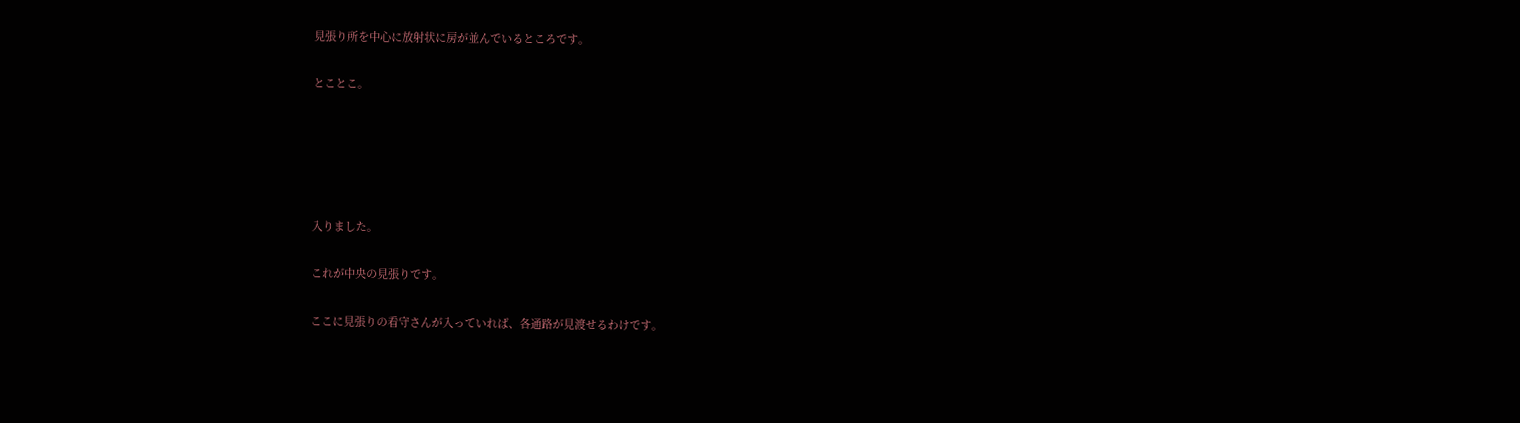見張り所を中心に放射状に房が並んでいるところです。

とことこ。





入りました。

これが中央の見張りです。

ここに見張りの看守さんが入っていれば、各通路が見渡せるわけです。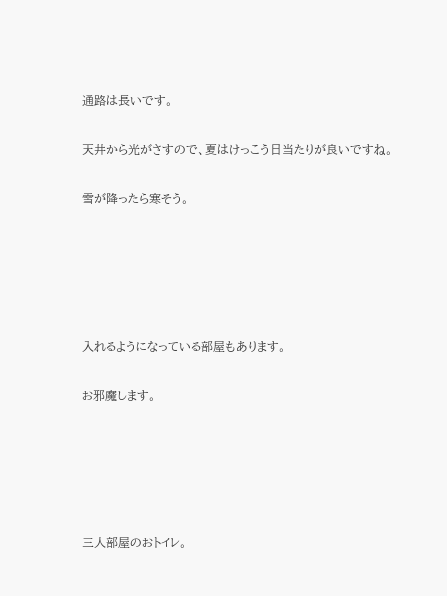通路は長いです。

天井から光がさすので、夏はけっこう日当たりが良いですね。

雪が降ったら寒そう。





入れるようになっている部屋もあります。

お邪魔します。





三人部屋のおトイレ。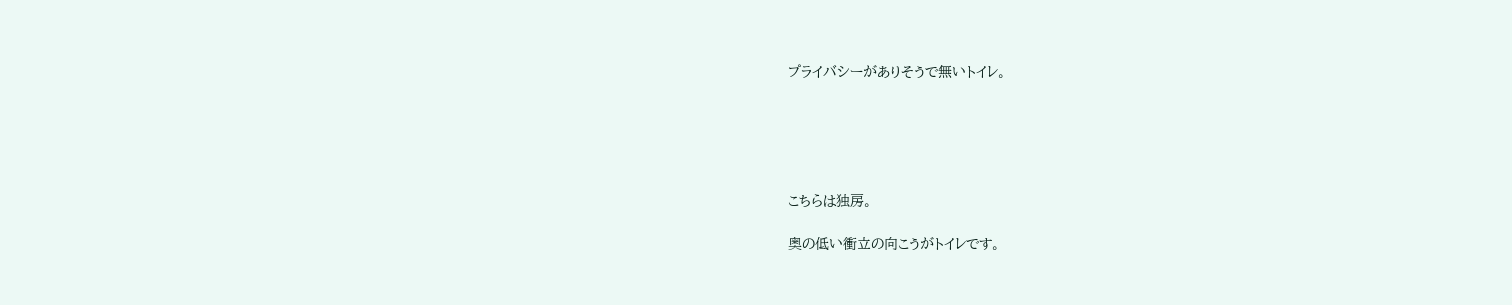プライバシーがありそうで無いトイレ。





こちらは独房。

奥の低い衝立の向こうがトイレです。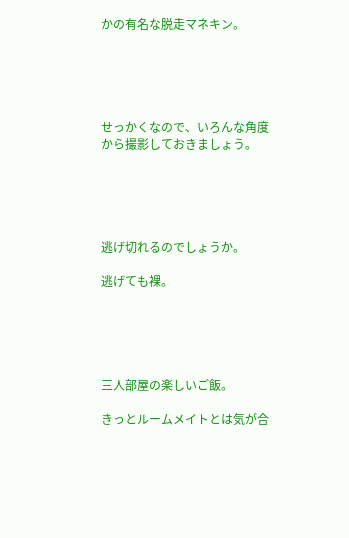かの有名な脱走マネキン。





せっかくなので、いろんな角度から撮影しておきましょう。





逃げ切れるのでしょうか。

逃げても裸。





三人部屋の楽しいご飯。

きっとルームメイトとは気が合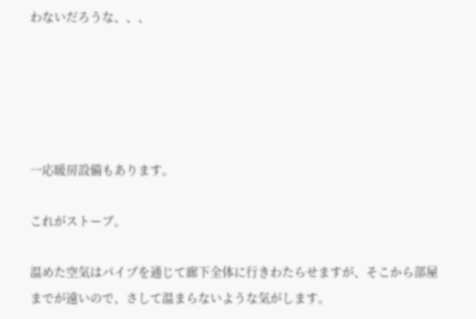わないだろうな、、、





一応暖房設備もあります。

これがストーブ。

温めた空気はパイプを通じて廊下全体に行きわたらせますが、そこから部屋までが遠いので、さして温まらないような気がします。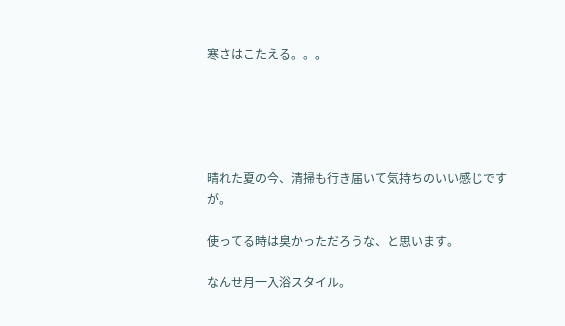寒さはこたえる。。。





晴れた夏の今、清掃も行き届いて気持ちのいい感じですが。

使ってる時は臭かっただろうな、と思います。

なんせ月一入浴スタイル。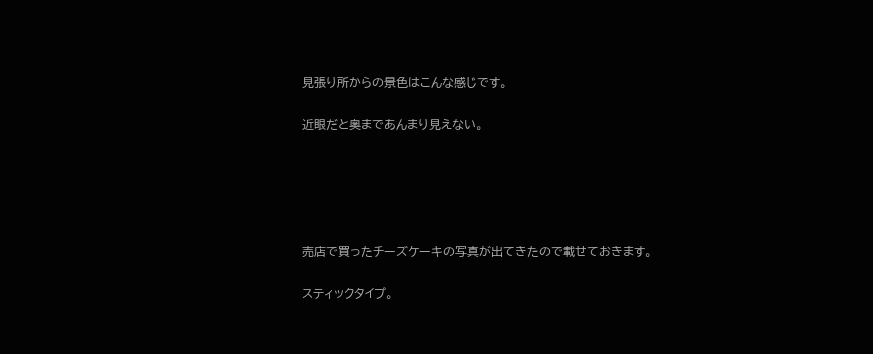見張り所からの景色はこんな感じです。

近眼だと奥まであんまり見えない。





売店で買ったチーズケーキの写真が出てきたので載せておきます。

スティックタイプ。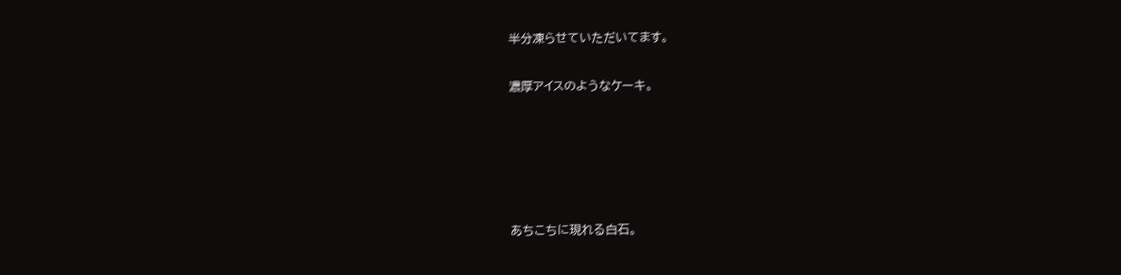半分凍らせていただいてます。

濃厚アイスのようなケーキ。





あちこちに現れる白石。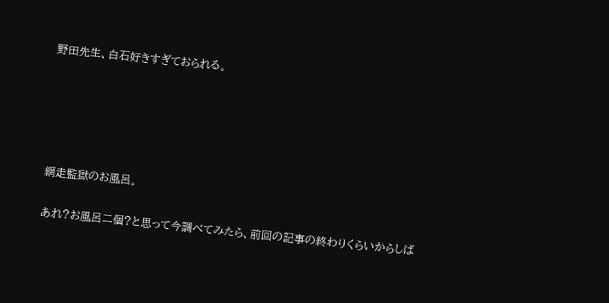野田先生、白石好きすぎておられる。





網走監獄のお風呂。

あれ?お風呂二個?と思って今調べてみたら、前回の記事の終わりくらいからしば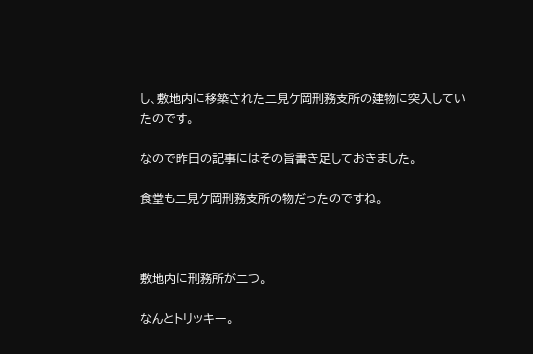し、敷地内に移築された二見ケ岡刑務支所の建物に突入していたのです。

なので昨日の記事にはその旨書き足しておきました。

食堂も二見ケ岡刑務支所の物だったのですね。



敷地内に刑務所が二つ。

なんとトリッキー。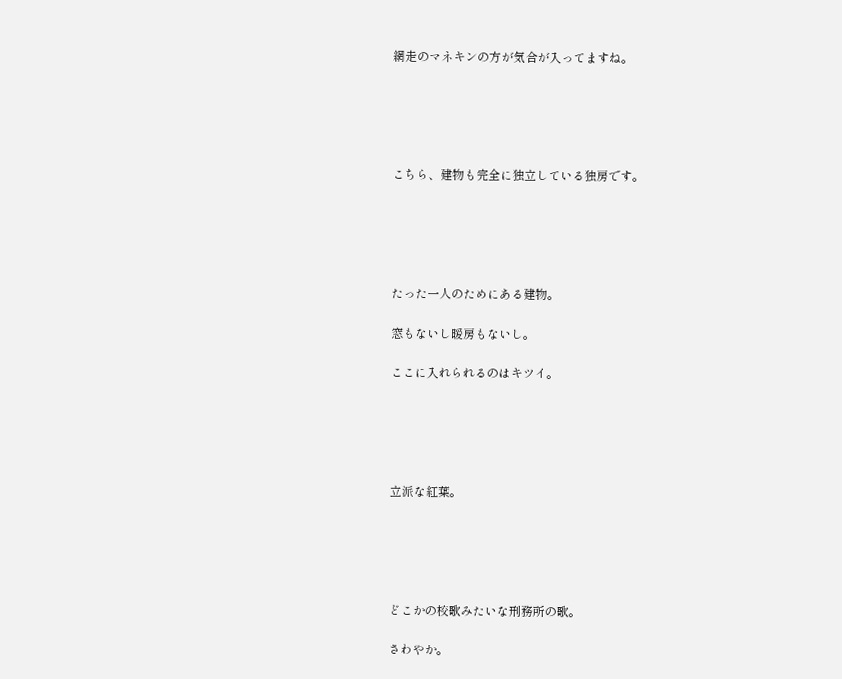網走のマネキンの方が気合が入ってますね。





こちら、建物も完全に独立している独房です。





たった一人のためにある建物。

窓もないし暖房もないし。

ここに入れられるのはキツイ。





立派な紅葉。





どこかの校歌みたいな刑務所の歌。

さわやか。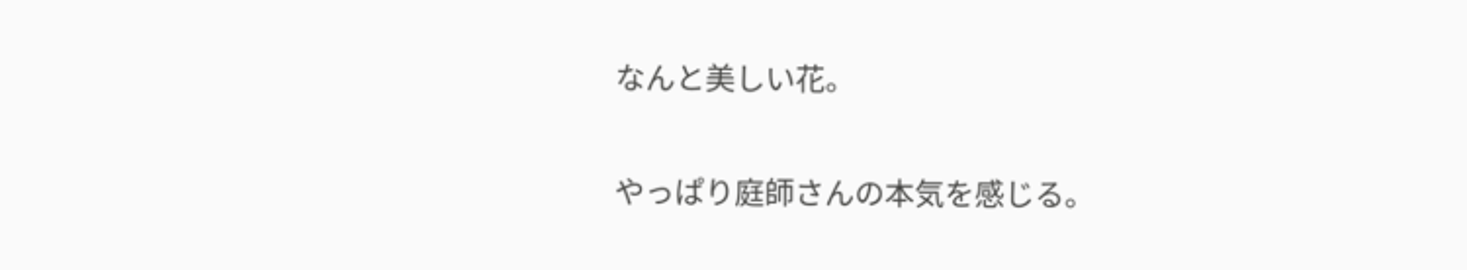なんと美しい花。

やっぱり庭師さんの本気を感じる。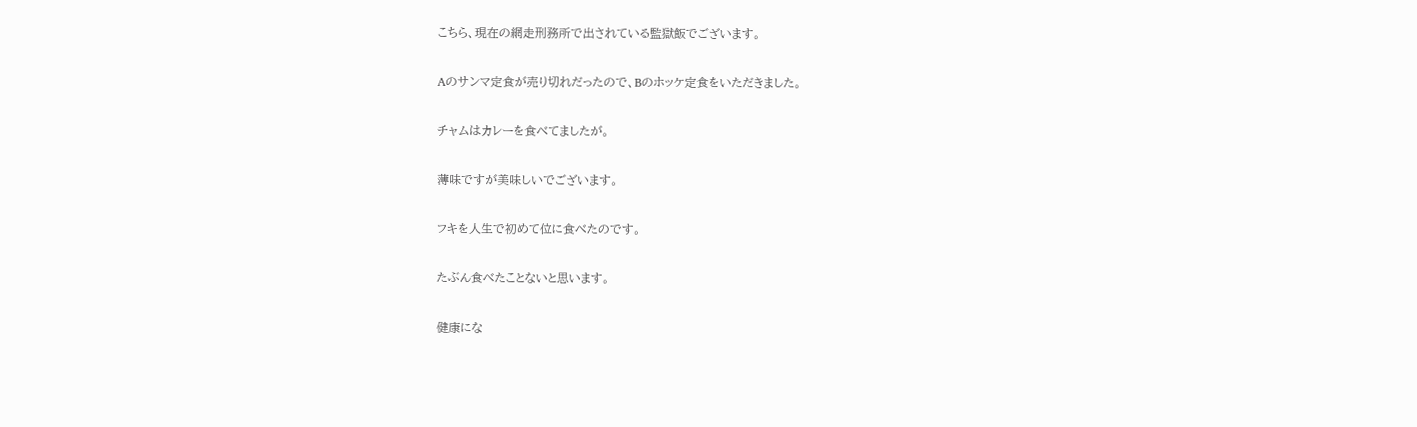こちら、現在の網走刑務所で出されている監獄飯でございます。

Aのサンマ定食が売り切れだったので、Bのホッケ定食をいただきました。

チャムはカレーを食べてましたが。

薄味ですが美味しいでございます。

フキを人生で初めて位に食べたのです。

たぶん食べたことないと思います。

健康にな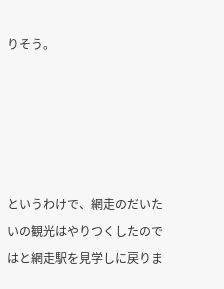りそう。





というわけで、網走のだいたいの観光はやりつくしたのではと網走駅を見学しに戻りま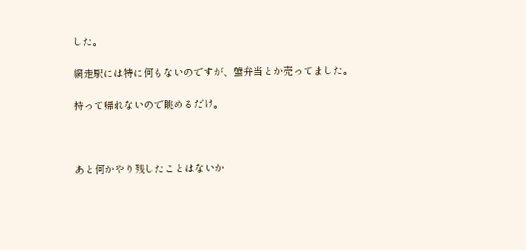した。

網走駅には特に何もないのですが、蟹弁当とか売ってました。

持って帰れないので眺めるだけ。



あと何かやり残したことはないか